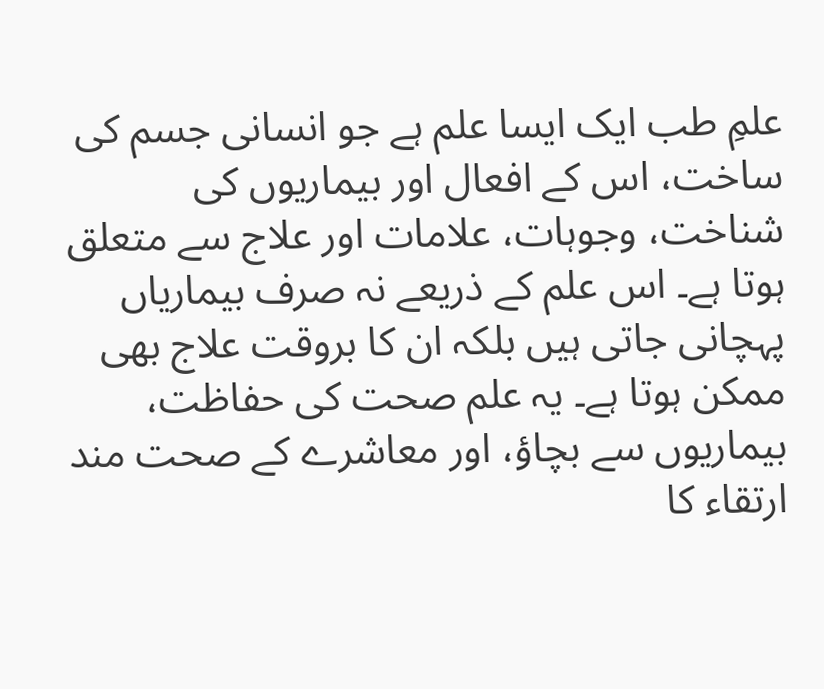علمِ طب ایک ایسا علم ہے جو انسانی جسم کی ساخت، اس کے افعال اور بیماریوں کی شناخت، وجوہات، علامات اور علاج سے متعلق ہوتا ہے۔ اس علم کے ذریعے نہ صرف بیماریاں پہچانی جاتی ہیں بلکہ ان کا بروقت علاج بھی ممکن ہوتا ہے۔ یہ علم صحت کی حفاظت، بیماریوں سے بچاؤ، اور معاشرے کے صحت مند ارتقاء کا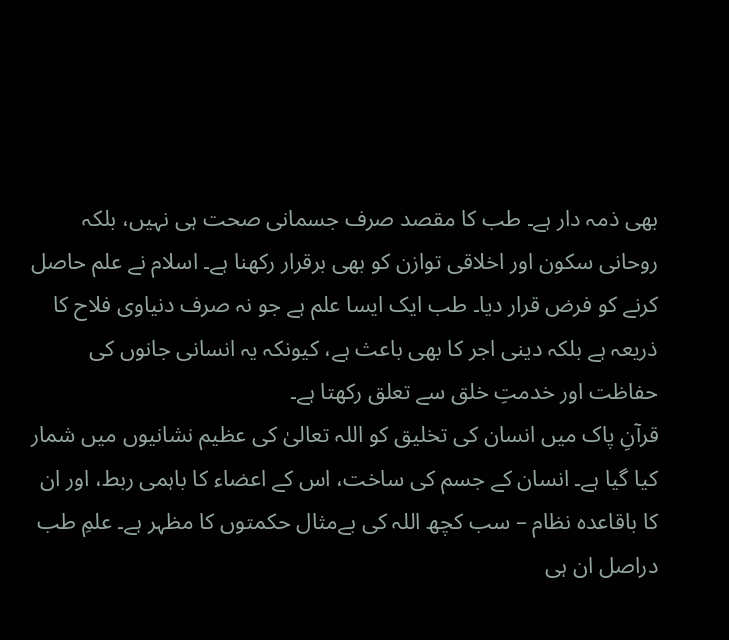بھی ذمہ دار ہے۔ طب کا مقصد صرف جسمانی صحت ہی نہیں، بلکہ روحانی سکون اور اخلاقی توازن کو بھی برقرار رکھنا ہے۔ اسلام نے علم حاصل کرنے کو فرض قرار دیا۔ طب ایک ایسا علم ہے جو نہ صرف دنیاوی فلاح کا ذریعہ ہے بلکہ دینی اجر کا بھی باعث ہے، کیونکہ یہ انسانی جانوں کی حفاظت اور خدمتِ خلق سے تعلق رکھتا ہے۔
قرآنِ پاک میں انسان کی تخلیق کو اللہ تعالیٰ کی عظیم نشانیوں میں شمار کیا گیا ہے۔ انسان کے جسم کی ساخت، اس کے اعضاء کا باہمی ربط، اور ان کا باقاعدہ نظام – سب کچھ اللہ کی بےمثال حکمتوں کا مظہر ہے۔ علمِ طب دراصل ان ہی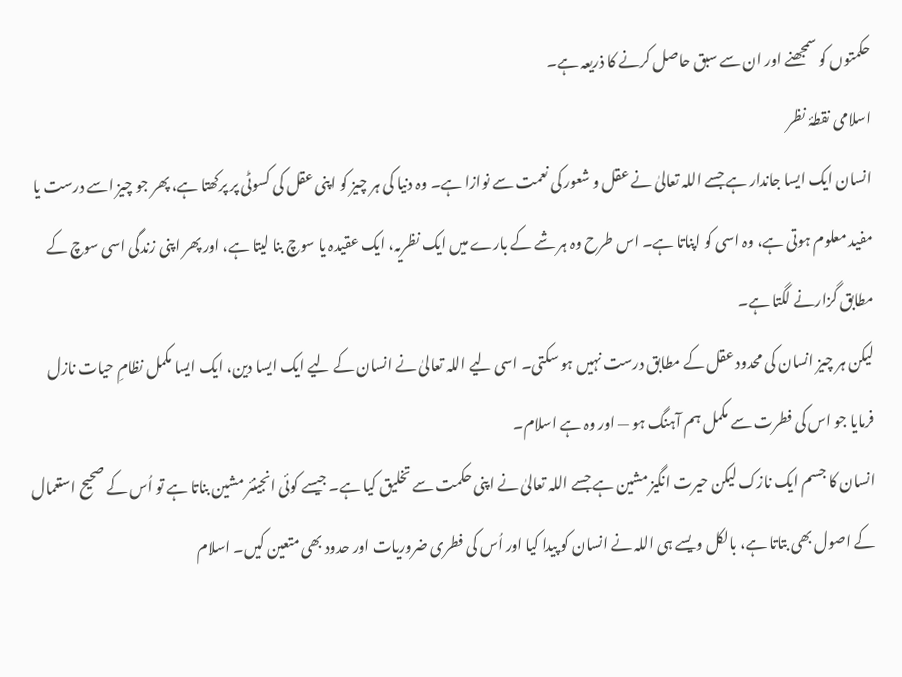حکمتوں کو سمجھنے اور ان سے سبق حاصل کرنے کا ذریعہ ہے۔
اسلامی نقطۂ نظر
انسان ایک ایسا جاندار ہے جسے اللہ تعالیٰ نے عقل و شعور کی نعمت سے نوازا ہے۔ وہ دنیا کی ہر چیز کو اپنی عقل کی کسوٹی پر پرکھتا ہے، پھر جو چیز اسے درست یا مفید معلوم ہوتی ہے، وہ اسی کو اپناتا ہے۔ اس طرح وہ ہر شے کے بارے میں ایک نظریہ، ایک عقیدہ یا سوچ بنا لیتا ہے، اور پھر اپنی زندگی اسی سوچ کے مطابق گزارنے لگتا ہے۔
لیکن ہر چیز انسان کی محدود عقل کے مطابق درست نہیں ہو سکتی۔ اسی لیے اللہ تعالیٰ نے انسان کے لیے ایک ایسا دین، ایک ایسا مکمل نظامِ حیات نازل فرمایا جو اس کی فطرت سے مکمل ہم آہنگ ہو — اور وہ ہے اسلام۔
انسان کا جسم ایک نازک لیکن حیرت انگیز مشین ہے جسے اللہ تعالیٰ نے اپنی حکمت سے تخلیق کیا ہے۔ جیسے کوئی انجینئر مشین بناتا ہے تو اُس کے صحیح استعمال کے اصول بھی بتاتا ہے، بالکل ویسے ہی اللہ نے انسان کو پیدا کیا اور اُس کی فطری ضروریات اور حدود بھی متعین کیں۔ اسلام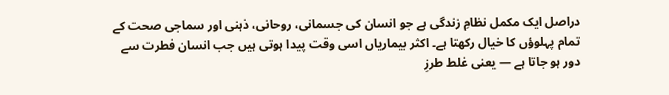دراصل ایک مکمل نظامِ زندگی ہے جو انسان کی جسمانی، روحانی، ذہنی اور سماجی صحت کے تمام پہلوؤں کا خیال رکھتا ہے۔ اکثر بیماریاں اسی وقت پیدا ہوتی ہیں جب انسان فطرت سے دور ہو جاتا ہے — یعنی غلط طرزِ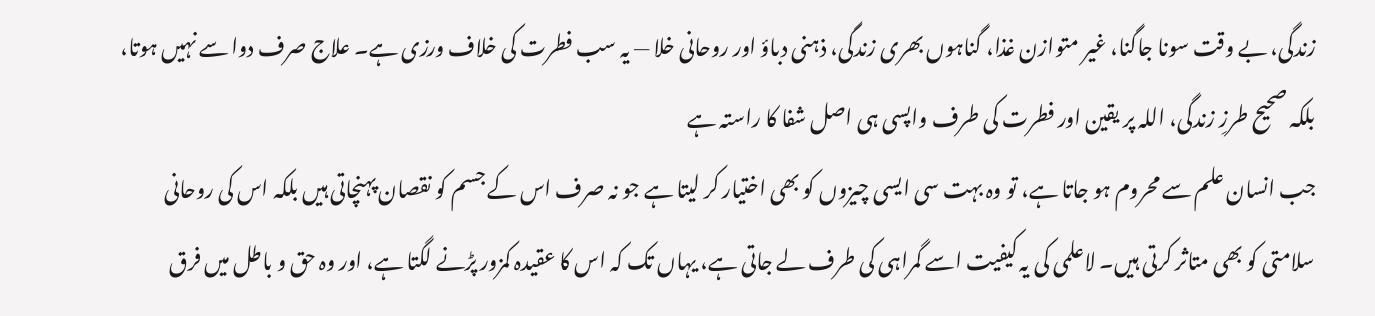زندگی، بے وقت سونا جاگنا، غیر متوازن غذا، گناہوں بھری زندگی، ذہنی دباؤ اور روحانی خلا — یہ سب فطرت کی خلاف ورزی ہے۔ علاج صرف دوا سے نہیں ہوتا، بلکہ صحیح طرزِ زندگی، اللہ پر یقین اور فطرت کی طرف واپسی ہی اصل شفا کا راستہ ہے
جب انسان علم سے محروم ہو جاتا ہے، تو وہ بہت سی ایسی چیزوں کو بھی اختیار کر لیتا ہے جو نہ صرف اس کے جسم کو نقصان پہنچاتی ہیں بلکہ اس کی روحانی سلامتی کو بھی متاثر کرتی ہیں۔ لاعلمی کی یہ کیفیت اسے گمراہی کی طرف لے جاتی ہے، یہاں تک کہ اس کا عقیدہ کمزور پڑنے لگتا ہے، اور وہ حق و باطل میں فرق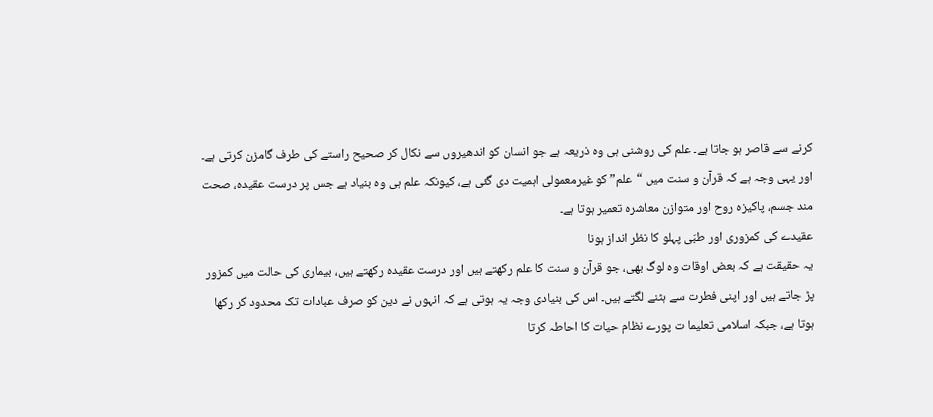کرنے سے قاصر ہو جاتا ہے۔ علم کی روشنی ہی وہ ذریعہ ہے جو انسان کو اندھیروں سے نکال کر صحیح راستے کی طرف گامزن کرتی ہے۔ اور یہی وجہ ہے کہ قرآن و سنت میں “علم” کو غیرمعمولی اہمیت دی گئی ہے، کیونکہ علم ہی وہ بنیاد ہے جس پر درست عقیدہ، صحت مند جسم، پاکیزہ روح اور متوازن معاشرہ تعمیر ہوتا ہے۔
عقیدے کی کمزوری اور طبّی پہلو کا نظر انداز ہونا
یہ حقیقت ہے کہ بعض اوقات وہ لوگ بھی، جو قرآن و سنت کا علم رکھتے ہیں اور درست عقیدہ رکھتے ہیں، بیماری کی حالت میں کمزور پڑ جاتے ہیں اور اپنی فطرت سے ہٹنے لگتے ہیں۔ اس کی بنیادی وجہ یہ ہوتی ہے کہ انہوں نے دین کو صرف عبادات تک محدود کر رکھا ہوتا ہے، جبکہ اسلامی تعلیما ت پورے نظام حیات کا احاطہ کرتا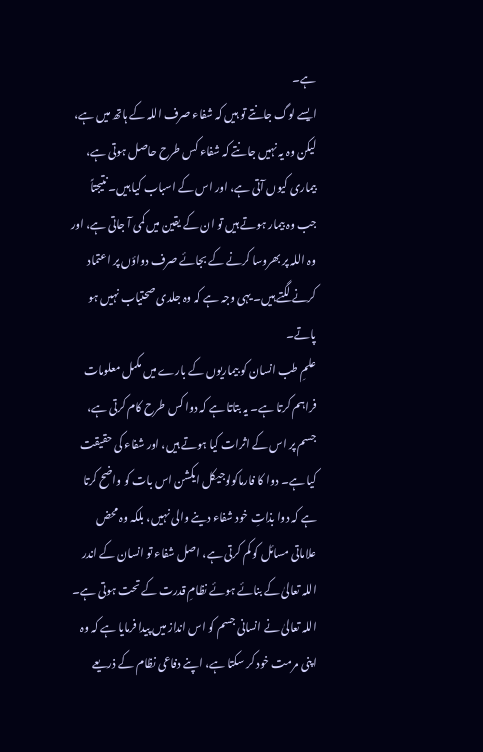ہے۔
ایسے لوگ جانتے تو ہیں کہ شفاء صرف اللہ کے ہاتھ میں ہے، لیکن وہ یہ نہیں جانتے کہ شفاء کس طرح حاصل ہوتی ہے، بیماری کیوں آتی ہے، اور اس کے اسباب کیا ہیں۔ نتیجتاً جب وہ بیمار ہوتے ہیں تو ان کے یقین میں کمی آ جاتی ہے، اور وہ اللہ پر بھروسا کرنے کے بجائے صرف دواؤں پر اعتماد کرنے لگتے ہیں۔ یہی وجہ ہے کہ وہ جلدی صحتیاب نہیں ہو پاتے۔
علمِ طب انسان کو بیماریوں کے بارے میں مکمل معلومات فراہم کرتا ہے۔ یہ بتاتا ہے کہ دوا کس طرح کام کرتی ہے، جسم پر اس کے اثرات کیا ہوتے ہیں، اور شفاء کی حقیقت کیا ہے۔ دوا کا فارماکولوجیکل ایکشن اس بات کو واضح کرتا ہے کہ دوا بذاتِ خود شفاء دینے والی نہیں، بلکہ وہ محض علاماتی مسائل کو کم کرتی ہے، اصل شفاء تو انسان کے اندر اللہ تعالیٰ کے بنائے ہوئے نظامِ قدرت کے تحت ہوتی ہے۔
اللہ تعالیٰ نے انسانی جسم کو اس انداز میں پیدا فرمایا ہے کہ وہ اپنی مرمت خود کر سکتا ہے، اپنے دفاعی نظام کے ذریعے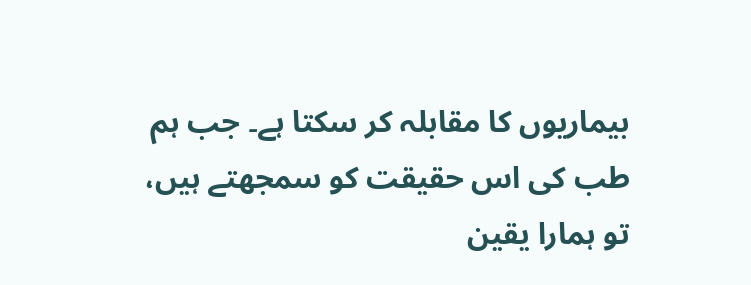بیماریوں کا مقابلہ کر سکتا ہے۔ جب ہم طب کی اس حقیقت کو سمجھتے ہیں، تو ہمارا یقین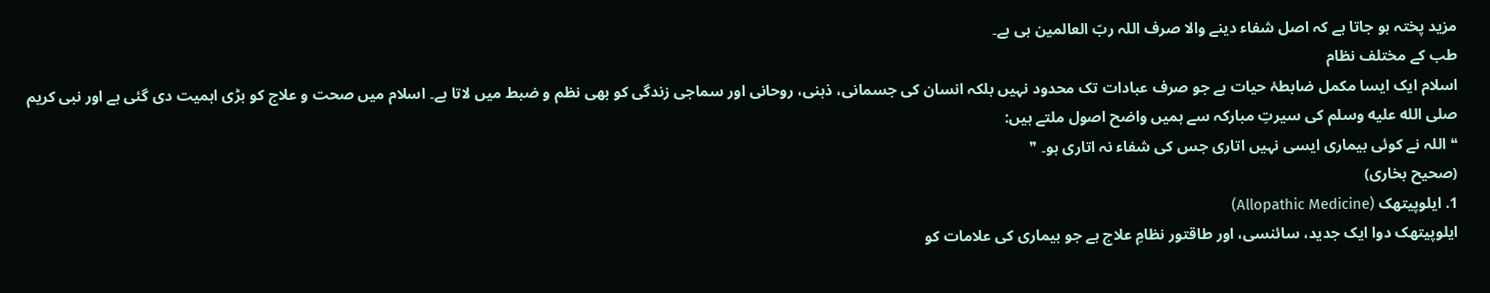مزید پختہ ہو جاتا ہے کہ اصل شفاء دینے والا صرف اللہ ربّ العالمین ہی ہے۔
طب کے مختلف نظام
اسلام ایک ایسا مکمل ضابطۂ حیات ہے جو صرف عبادات تک محدود نہیں بلکہ انسان کی جسمانی، ذہنی، روحانی اور سماجی زندگی کو بھی نظم و ضبط میں لاتا ہے۔ اسلام میں صحت و علاج کو بڑی اہمیت دی گئی ہے اور نبی کریم صلى الله عليه وسلم کی سیرتِ مبارکہ سے ہمیں واضح اصول ملتے ہیں:
❝ اللہ نے کوئی بیماری ایسی نہیں اتاری جس کی شفاء نہ اتاری ہو۔ ❞
(صحیح بخاری)
1. ایلوپیتھک (Allopathic Medicine)
ایلوپیتھک دوا ایک جدید، سائنسی، اور طاقتور نظامِ علاج ہے جو بیماری کی علامات کو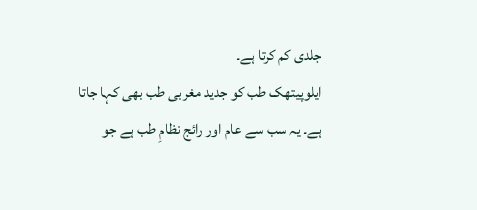جلدی کم کرتا ہے۔
ایلوپیتھک طب کو جدید مغربی طب بھی کہا جاتا ہے۔ یہ سب سے عام اور رائج نظامِ طب ہے جو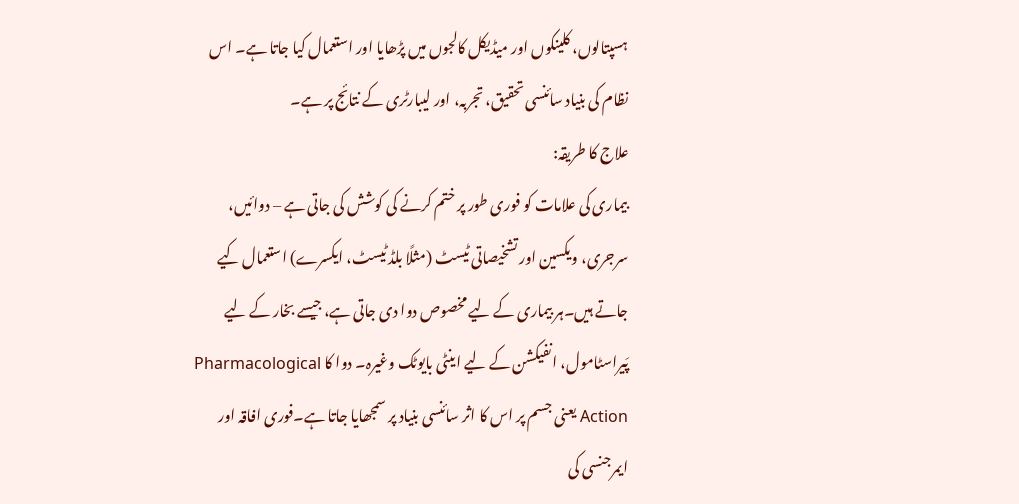ہسپتالوں، کلینکوں اور میڈیکل کالجوں میں پڑھایا اور استعمال کیا جاتا ہے۔ اس نظام کی بنیاد سائنسی تحقیق، تجربہ، اور لیبارٹری کے نتائج پر ہے۔
علاج کا طریقہ:
بیماری کی علامات کو فوری طور پر ختم کرنے کی کوشش کی جاتی ہے – دوائیں، سرجری، ویکسین اور تشخیصاتی ٹیسٹ (مثلًا بلڈ ٹیسٹ، ایکسرے) استعمال کیے جاتے ہیں۔ہر بیماری کے لیے مخصوص دوا دی جاتی ہے، جیسے بخار کے لیے پَیراسٹامول، انفیکشن کے لیے اینٹی بایوٹک وغیرہ۔ دوا کا Pharmacological Action یعنی جسم پر اس کا اثر سائنسی بنیاد پر سمجھایا جاتا ہے۔فوری افاقہ اور ایمرجنسی کی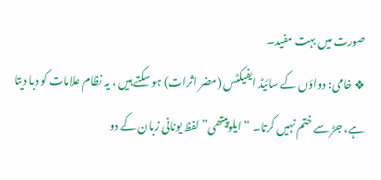صورت میں بہت مفید۔
❖ خامی: دواؤں کے سائیڈ ایفیکٹس (مضر اثرات) ہو سکتے ہیں ، یہ نظام علامات کو دبا دیتا ہے، جڑ سے ختم نہیں کرتا۔ “ایلوپیتھی” لفظ یونانی زبان کے دو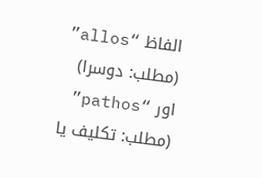الفاظ “allos” (مطلب: دوسرا) اور “pathos” (مطلب: تکلیف یا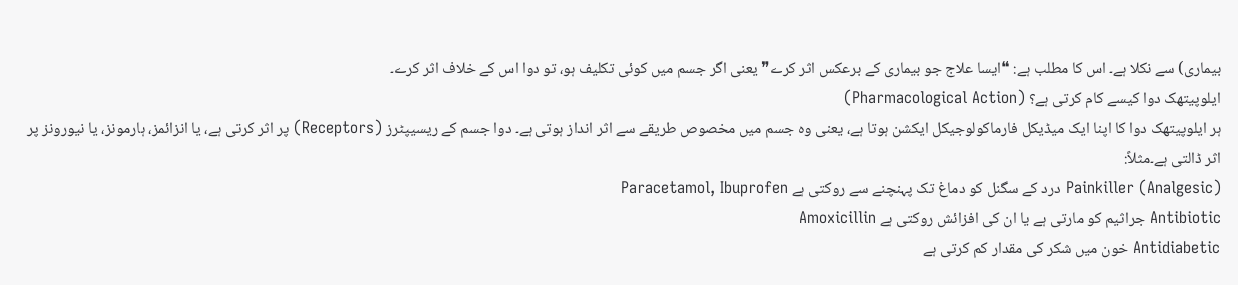بیماری) سے نکلا ہے۔ اس کا مطلب ہے: ❝ایسا علاج جو بیماری کے برعکس اثر کرے❞ یعنی اگر جسم میں کوئی تکلیف ہو، تو دوا اس کے خلاف اثر کرے۔
ایلوپیتھک دوا کیسے کام کرتی ہے؟ (Pharmacological Action)
ہر ایلوپیتھک دوا کا اپنا ایک میڈیکل فارماکولوجیکل ایکشن ہوتا ہے، یعنی وہ جسم میں مخصوص طریقے سے اثر انداز ہوتی ہے۔ دوا جسم کے ریسیپٹرز (Receptors) پر اثر کرتی ہے، یا انزائمز، ہارمونز، یا نیورونز پر اثر ڈالتی ہے۔مثلاً:
Painkiller (Analgesic) درد کے سگنل کو دماغ تک پہنچنے سے روکتی ہے Paracetamol, Ibuprofen
Antibiotic جراثیم کو مارتی ہے یا ان کی افزائش روکتی ہے Amoxicillin
Antidiabetic خون میں شکر کی مقدار کم کرتی ہے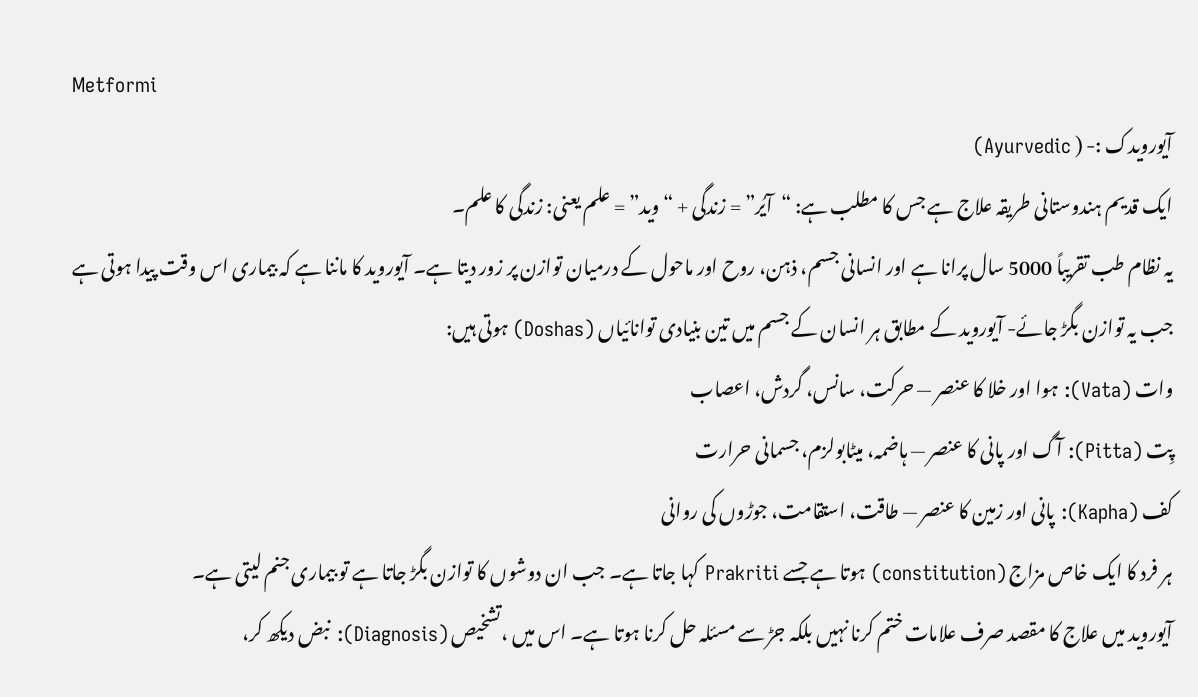Metformi
آیورویدک :- ( Ayurvedic)
ایک قدیم ہندوستانی طریقہ علاج ہے جس کا مطلب ہے: “آیُر” = زندگی + “وید” = علم یعنی: زندگی کا علم۔
یہ نظام طب تقریباً 5000 سال پرانا ہے اور انسانی جسم، ذہن، روح اور ماحول کے درمیان توازن پر زور دیتا ہے۔ آیوروید کا ماننا ہے کہ بیماری اس وقت پیدا ہوتی ہے جب یہ توازن بگڑ جائے- آیوروید کے مطابق ہر انسان کے جسم میں تین بنیادی توانائیاں (Doshas) ہوتی ہیں:
وات (Vata): ہوا اور خلا کا عنصر — حرکت، سانس، گردش، اعصاب
پِت (Pitta): آگ اور پانی کا عنصر — ہاضمہ، میٹابولزم، جسمانی حرارت
کف (Kapha): پانی اور زمین کا عنصر — طاقت، استقامت، جوڑوں کی روانی
ہر فرد کا ایک خاص مزاج (constitution) ہوتا ہے جسے Prakriti کہا جاتا ہے۔ جب ان دوشوں کا توازن بگڑ جاتا ہے تو بیماری جنم لیتی ہے۔
آیوروید میں علاج کا مقصد صرف علامات ختم کرنا نہیں بلکہ جڑ سے مسئلہ حل کرنا ہوتا ہے۔ اس میں ،تشخیص (Diagnosis): نبض دیکھ کر،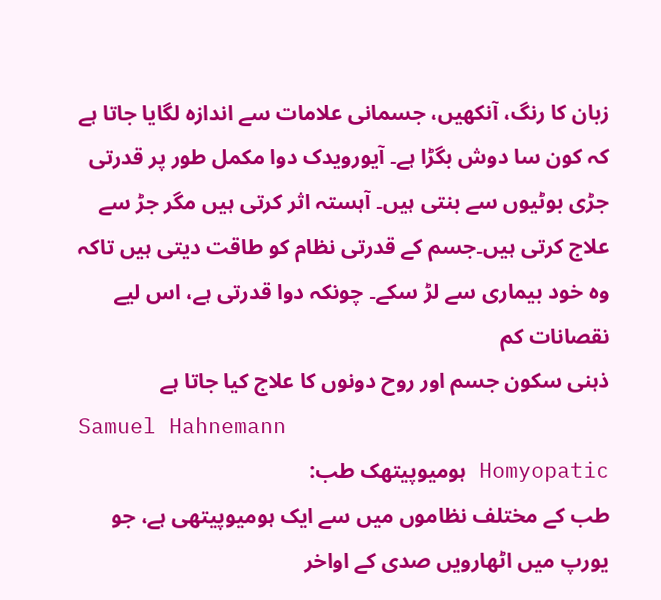زبان کا رنگ، آنکھیں، جسمانی علامات سے اندازہ لگایا جاتا ہے کہ کون سا دوش بگڑا ہے۔ آیورویدک دوا مکمل طور پر قدرتی جڑی بوٹیوں سے بنتی ہیں۔ آہستہ اثر کرتی ہیں مگر جڑ سے علاج کرتی ہیں۔جسم کے قدرتی نظام کو طاقت دیتی ہیں تاکہ وہ خود بیماری سے لڑ سکے۔ چونکہ دوا قدرتی ہے، اس لیے نقصانات کم
ذہنی سکون جسم اور روح دونوں کا علاج کیا جاتا ہے
Samuel Hahnemann
Homyopatic ہومیوپیتھک طب:
طب کے مختلف نظاموں میں سے ایک ہومیوپیتھی ہے، جو یورپ میں اٹھارویں صدی کے اواخر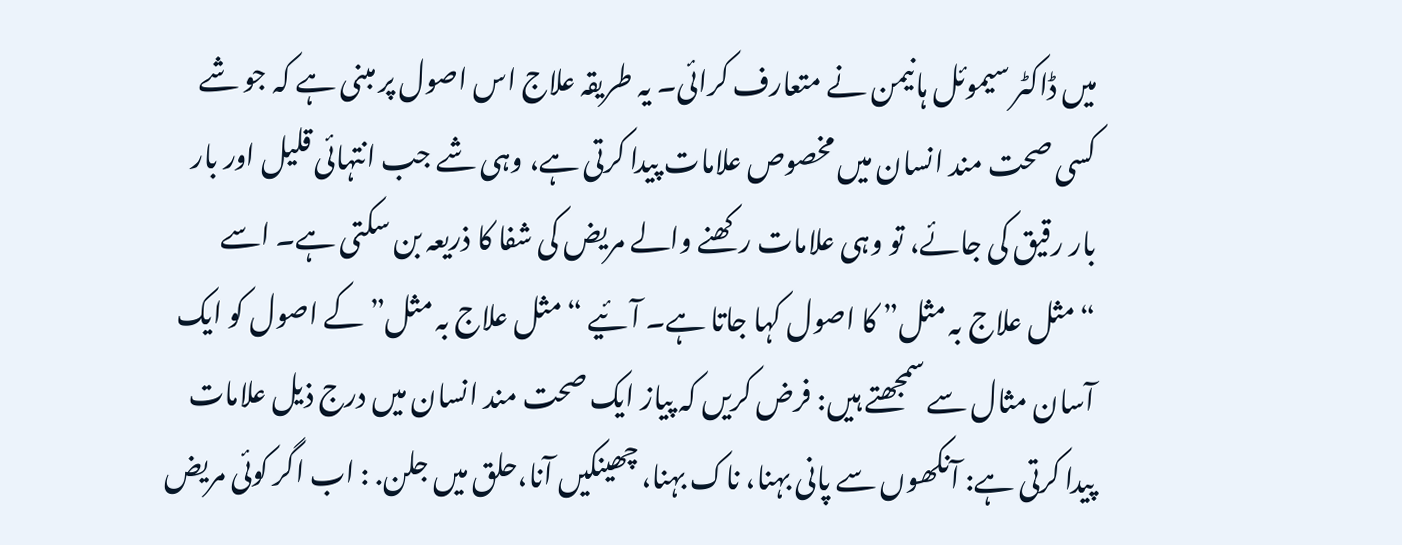میں ڈاکٹر سیموئل ہانیمن نے متعارف کرائی۔ یہ طریقہ علاج اس اصول پر مبنی ہے کہ جو شے کسی صحت مند انسان میں مخصوص علامات پیدا کرتی ہے، وہی شے جب انتہائی قلیل اور بار بار رقیق کی جائے، تو وہی علامات رکھنے والے مریض کی شفا کا ذریعہ بن سکتی ہے۔ اسے “مثل علاج بہ مثل” کا اصول کہا جاتا ہے۔ آئیے “مثل علاج بہ مثل” کے اصول کو ایک آسان مثال سے سمجھتے ہیں: فرض کریں کہ پیاز ایک صحت مند انسان میں درج ذیل علامات پیدا کرتی ہے: آنکھوں سے پانی بہنا، ناک بہنا، چھینکیں آنا،حلق میں جلن. : اب اگر کوئی مریض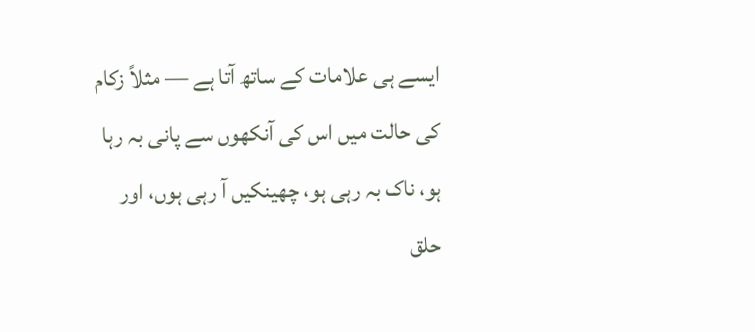ایسے ہی علامات کے ساتھ آتا ہے — مثلاً زکام کی حالت میں اس کی آنکھوں سے پانی بہ رہا ہو، ناک بہ رہی ہو، چھینکیں آ رہی ہوں، اور حلق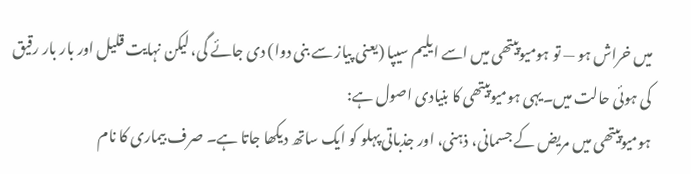میں خراش ہو — تو ہومیوپیتھی میں اسے ایلیم سیپا (یعنی پیاز سے بنی دوا) دی جائے گی، لیکن نہایت قلیل اور بار بار رقیق کی ہوئی حالت میں۔یہی ہومیوپیتھی کا بنیادی اصول ہے:
ہومیوپیتھی میں مریض کے جسمانی، ذہنی، اور جذباتی پہلو کو ایک ساتھ دیکھا جاتا ہے۔ صرف بیماری کا نام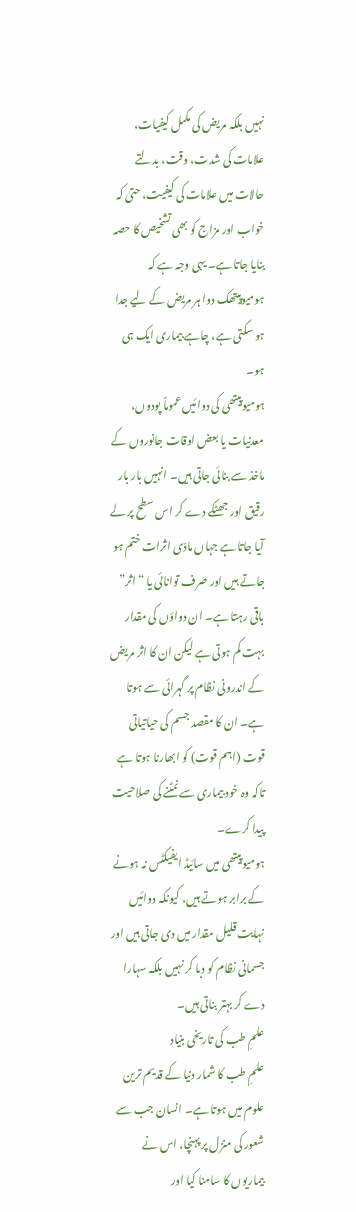نہیں بلکہ مریض کی مکمل کیفیات، علامات کی شدت، وقت، بدلتے حالات میں علامات کی کیفیت، حتیٰ کہ خواب اور مزاج کو بھی تشخیص کا حصہ بنایا جاتا ہے۔ یہی وجہ ہے کہ ہومیوپیتھک دوا ہر مریض کے لیے جدا ہو سکتی ہے، چاہے بیماری ایک ہی ہو۔
ہومیوپیتھی کی دوائیں عموماً پودوں، معدنیات یا بعض اوقات جانوروں کے ماخذ سے بنائی جاتی ہیں۔ انہیں بار بار رقیق اور جھٹکے دے کر اس سطح پر لے آیا جاتا ہے جہاں مادّی اثرات ختم ہو جاتے ہیں اور صرف توانائی یا “اثر” باقی رہتا ہے۔ ان دواؤں کی مقدار بہت کم ہوتی ہے لیکن ان کا اثر مریض کے اندرونی نظام پر گہرائی سے ہوتا ہے۔ ان کا مقصد جسم کی حیاتیاتی قوت (اہم قوت) کو ابھارنا ہوتا ہے تاکہ وہ خود بیماری سے نمٹنے کی صلاحیت پیدا کرے۔
ہومیوپیتھی میں سائیڈ ایفیکٹس نہ ہونے کے برابر ہوتے ہیں، کیونکہ دوائیں نہایت قلیل مقدار میں دی جاتی ہیں اور جسمانی نظام کو دبا کر نہیں بلکہ سہارا دے کر بہتر بناتی ہیں۔
علمِ طب کی تاریخی بنیاد
علمِ طب کا شمار دنیا کے قدیم ترین علوم میں ہوتا ہے۔ انسان جب سے شعور کی منزل پر پہنچا، اس نے بیماریوں کا سامنا کیا اور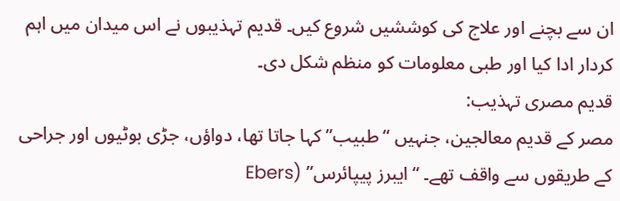ان سے بچنے اور علاج کی کوششیں شروع کیں۔ قدیم تہذیبوں نے اس میدان میں اہم کردار ادا کیا اور طبی معلومات کو منظم شکل دی۔
قدیم مصری تہذیب:
مصر کے قدیم معالجین، جنہیں “طبیب” کہا جاتا تھا، دواؤں، جڑی بوٹیوں اور جراحی کے طریقوں سے واقف تھے۔ “ایبرز پیپائرس” (Ebers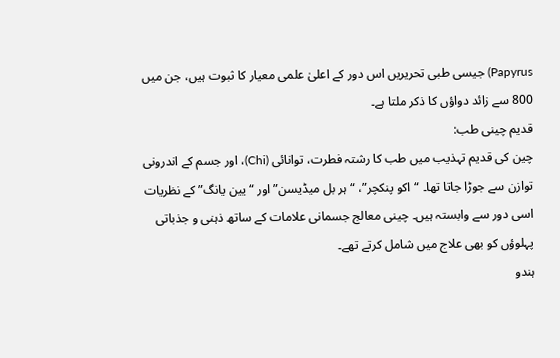Papyrus) جیسی طبی تحریریں اس دور کے اعلیٰ علمی معیار کا ثبوت ہیں، جن میں 800 سے زائد دواؤں کا ذکر ملتا ہے۔
قدیم چینی طب:
چین کی قدیم تہذیب میں طب کا رشتہ فطرت، توانائی (Chi)، اور جسم کے اندرونی توازن سے جوڑا جاتا تھا۔ “اکو پنکچر”، “ہر بل میڈیسن” اور “یین یانگ” کے نظریات اسی دور سے وابستہ ہیں۔ چینی معالج جسمانی علامات کے ساتھ ذہنی و جذباتی پہلوؤں کو بھی علاج میں شامل کرتے تھے۔
ہندو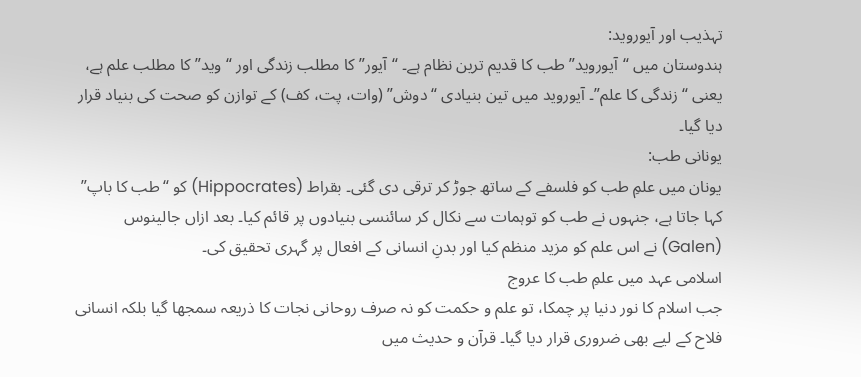تہذیب اور آیوروید:
ہندوستان میں “آیوروید” طب کا قدیم ترین نظام ہے۔ “آیور” کا مطلب زندگی اور “وید” کا مطلب علم ہے، یعنی “زندگی کا علم”۔ آیوروید میں تین بنیادی “دوش” (وات، پت، کف) کے توازن کو صحت کی بنیاد قرار دیا گیا۔
یونانی طب:
یونان میں علمِ طب کو فلسفے کے ساتھ جوڑ کر ترقی دی گئی۔ بقراط (Hippocrates) کو “طب کا باپ” کہا جاتا ہے، جنہوں نے طب کو توہمات سے نکال کر سائنسی بنیادوں پر قائم کیا۔ بعد ازاں جالینوس (Galen) نے اس علم کو مزید منظم کیا اور بدنِ انسانی کے افعال پر گہری تحقیق کی۔
اسلامی عہد میں علمِ طب کا عروج
جب اسلام کا نور دنیا پر چمکا، تو علم و حکمت کو نہ صرف روحانی نجات کا ذریعہ سمجھا گیا بلکہ انسانی فلاح کے لیے بھی ضروری قرار دیا گیا۔ قرآن و حدیث میں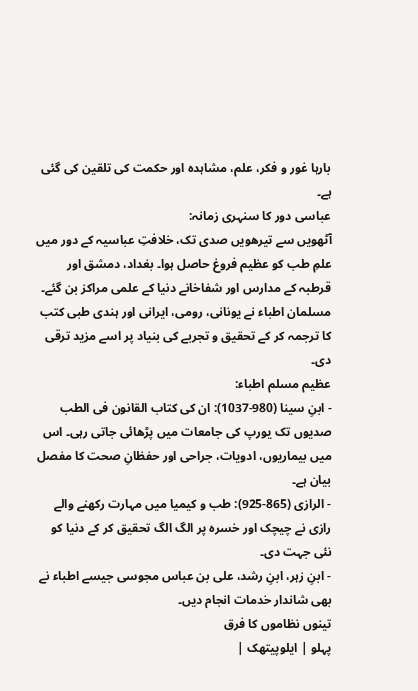بارہا غور و فکر، علم، مشاہدہ اور حکمت کی تلقین کی گئی ہے۔
عباسی دور کا سنہری زمانہ:
آٹھویں سے تیرھویں صدی تک، خلافتِ عباسیہ کے دور میں علمِ طب کو عظیم فروغ حاصل ہوا۔ بغداد، دمشق اور قرطبہ کے مدارس اور شفاخانے دنیا کے علمی مراکز بن گئے۔ مسلمان اطباء نے یونانی، رومی، ایرانی اور ہندی طبی کتب کا ترجمہ کر کے تحقیق و تجربے کی بنیاد پر اسے مزید ترقی دی۔
عظیم مسلم اطباء:
- ابنِ سینا (980-1037): ان کی کتاب القانون فی الطب صدیوں تک یورپ کی جامعات میں پڑھائی جاتی رہی۔ اس میں بیماریوں، ادویات، جراحی اور حفظانِ صحت کا مفصل بیان ہے۔
- الرازی (865-925): طب و کیمیا میں مہارت رکھنے والے رازی نے چیچک اور خسرہ پر الگ الگ تحقیق کر کے دنیا کو نئی جہت دی۔
- ابنِ زہر، ابنِ رشد، علی بن عباس مجوسی جیسے اطباء نے بھی شاندار خدمات انجام دیں۔
تینوں نظاموں کا فرق
پہلو | ایلوپیتھک |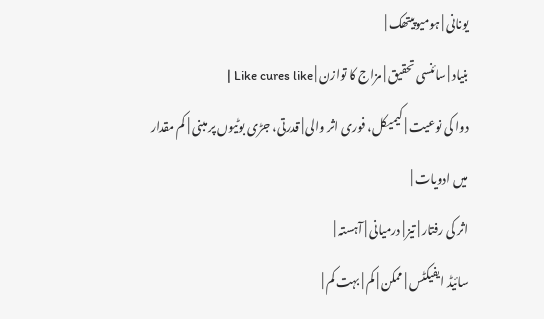یونانی | ہومیوپیتھک |
بنیاد | سائنسی تحقیق | مزاج کا توازن | Like cures like |
دوا کی نوعیت | کیمیکل، فوری اثر والی | قدرتی، جڑی بوٹیوں پر مبنی | کم مقدار میں ادویات |
اثر کی رفتار | تیز | درمیانی | آہستہ |
سائیڈ ایفیکٹس | ممکن | کم | بہت کم |